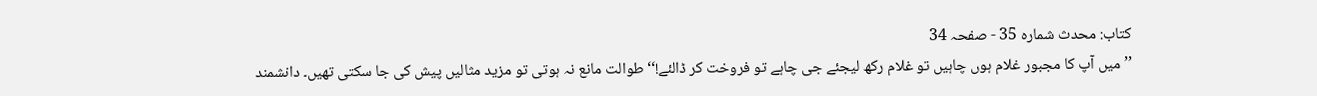کتاب: محدث شمارہ 35 - صفحہ 34
’’میں آپ کا مجبور غلام ہوں چاہیں تو غلام رکھ لیجئے جی چاہے تو فروخت کر ڈالئے!‘‘ طوالت مانع نہ ہوتی تو مزید مثالیں پیش کی جا سکتی تھیں۔ دانشمند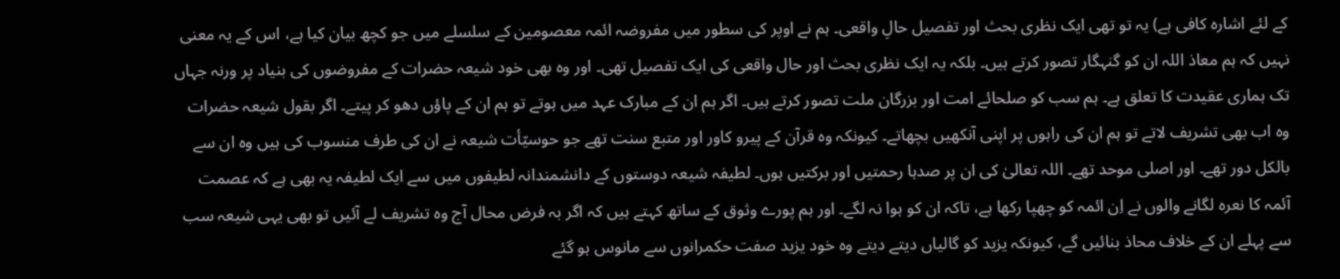کے لئے اشارہ کافی ہے) یہ تو تھی ایک نظری بحث اور تفصیل حالِ واقعی۔ ہم نے اوپر کی سطور میں مفروضہ ائمہ معصومین کے سلسلے میں جو کچھ بیان کیا ہے، اس کے یہ معنی نہیں کہ ہم معاذ اللہ ان کو گنہگار تصور کرتے ہیں۔ بلکہ یہ ایک نظری بحث اور حال واقعی کی ایک تفصیل تھی۔ اور وہ بھی خود شیعہ حضرات کے مفروضوں کی بنیاد پر ورنہ جہاں تک ہماری عقیدت کا تعلق ہے۔ ہم سب کو صلحائے امت اور بزرگان ملت تصور کرتے ہیں۔ اگر ہم ان کے مبارک عہد میں ہوتے تو ہم ان کے پاؤں دھو کر پیتے۔ اگر بقول شیعہ حضرات وہ اب بھی تشریف لاتے تو ہم ان کی راہوں پر اپنی آنکھیں بچھاتے۔ کیونکہ وہ قرآن کے پیرو کاور اور متبع سنت تھے جو حوسیّأت شیعہ نے ان کی طرف منسوب کی ہیں وہ ان سے بالکل دور تھے۔ اور اصلی موحد تھے۔ اللہ تعالیٰ کی ان پر صدہا رحمتیں اور برکتیں ہوں۔ لطیفہ شیعہ دوستوں کے دانشمندانہ لطیفوں میں سے ایک لطیفہ یہ بھی ہے کہ عصمت آئمہ کا نعرہ لگانے والوں نے اِن ائمہ کو چھپا رکھا ہے، تاکہ ان کو ہوا نہ لگے۔ اور ہم پورے وثوق کے ساتھ کہتے ہیں کہ اگر بہ فرض محال آج وہ تشریف لے آئیں تو بھی یہی شیعہ سب سے پہلے ان کے خلاف محاذ بنائیں گے، کیونکہ یزید کو گالیاں دیتے دیتے وہ خود یزید صفت حکمرانوں سے مانوس ہو گئے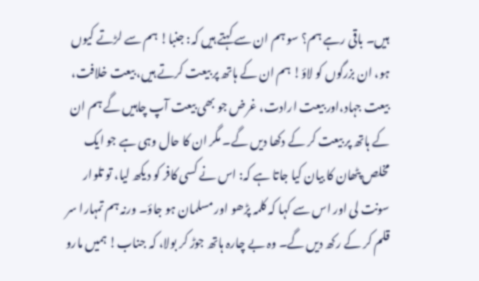ہیں۔ باقی رہے ہم؟ سو ہم ان سے کہتے ہیں کہ: جنبا! ہم سے لڑتے کیوں ہو، ان بزرگوں کو لاؤ! ہم ان کے ہاتھ پر بیعت کرتے ہیں، بیعت خلافت، بیعت جہاد،اور بیعت ارادت، غرض جو بھی بیعت آپ چاہیں گے ہم ان کے ہاتھ پر بیعت کر کے دکھا دیں گے۔ مگر ان کا حال وہی ہے جو ایک مخلص پٹھان کا بیان کیا جاتا ہے کہ: اس نے کسی کافر کو دیکھ لیا، تو تلوار سونت لی اور اس سے کہا کہ کلمہ پڑھو اور مسلمان ہو جاؤ۔ ورنہ ہم تمہارا سر قلم کر کے رکھ دیں گے۔ وہ بے چارہ ہاتھ جوڑ کر بولا، کہ جناب! ہمیں مارو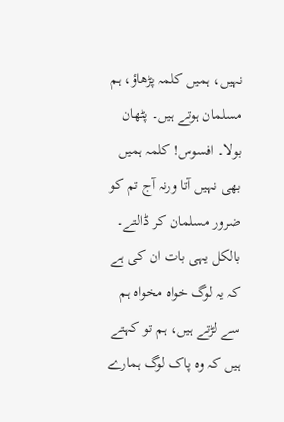نہیں، ہمیں کلمہ پڑھاؤ، ہم مسلمان ہوتے ہیں۔ پٹھان بولا۔ افسوس! کلمہ ہمیں بھی نہیں آتا ورنہ آج تم کو ضرور مسلمان کر ڈالتے۔ بالکل یہی بات ان کی ہے کہ یہ لوگ خواہ مخواہ ہم سے لڑتے ہیں، ہم تو کہتے ہیں کہ وہ پاک لوگ ہمارے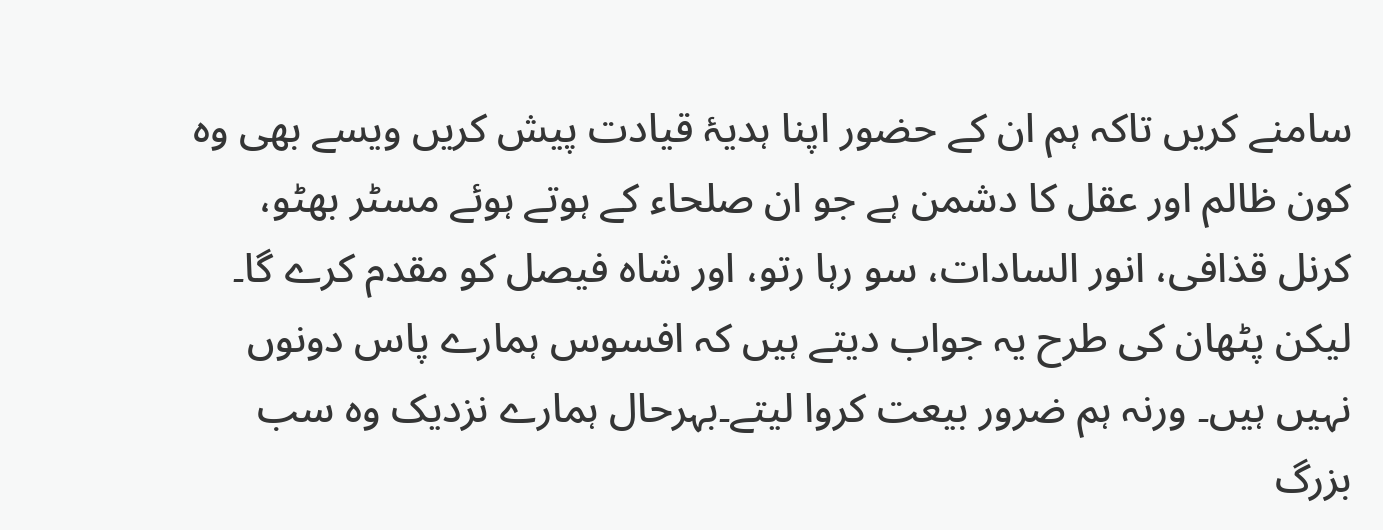سامنے کریں تاکہ ہم ان کے حضور اپنا ہدیۂ قیادت پیش کریں ویسے بھی وہ کون ظالم اور عقل کا دشمن ہے جو ان صلحاء کے ہوتے ہوئے مسٹر بھٹو، کرنل قذافی، انور السادات، سو رہا رتو، اور شاہ فیصل کو مقدم کرے گا۔ لیکن پٹھان کی طرح یہ جواب دیتے ہیں کہ افسوس ہمارے پاس دونوں نہیں ہیں۔ ورنہ ہم ضرور بیعت کروا لیتے۔بہرحال ہمارے نزدیک وہ سب بزرگ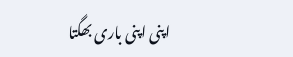اپنی اپنی باری بھگتا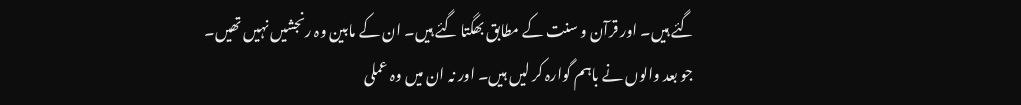گئے ہیں۔ اور قرآن و سنت کے مطابق بھگتا گئے ہیں۔ ان کے مابین وہ رنجشیں نہیں تھیں۔ جو بعد والوں نے باہم گوارہ کر لیں ہیں۔ اور نہ ان میں وہ عملی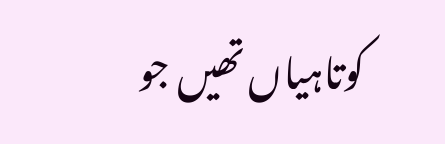کوتاہیاں تھیں جو